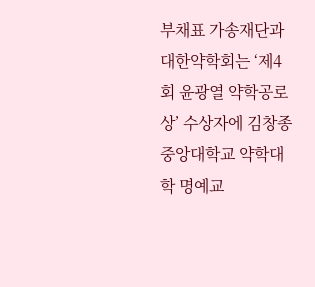부채표 가송재단과 대한약학회는 ‘제4회 윤광열 약학공로상’ 수상자에 김창종 중앙대학교 약학대학 명예교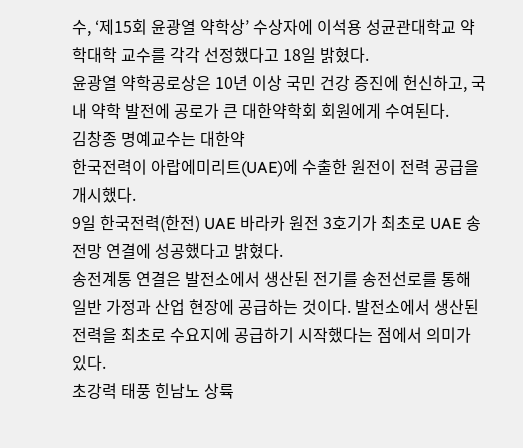수, ‘제15회 윤광열 약학상’ 수상자에 이석용 성균관대학교 약학대학 교수를 각각 선정했다고 18일 밝혔다.
윤광열 약학공로상은 10년 이상 국민 건강 증진에 헌신하고, 국내 약학 발전에 공로가 큰 대한약학회 회원에게 수여된다.
김창종 명예교수는 대한약
한국전력이 아랍에미리트(UAE)에 수출한 원전이 전력 공급을 개시했다.
9일 한국전력(한전) UAE 바라카 원전 3호기가 최초로 UAE 송전망 연결에 성공했다고 밝혔다.
송전계통 연결은 발전소에서 생산된 전기를 송전선로를 통해 일반 가정과 산업 현장에 공급하는 것이다. 발전소에서 생산된 전력을 최초로 수요지에 공급하기 시작했다는 점에서 의미가 있다.
초강력 태풍 힌남노 상륙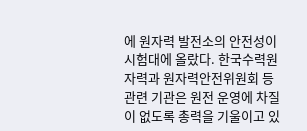에 원자력 발전소의 안전성이 시험대에 올랐다. 한국수력원자력과 원자력안전위원회 등 관련 기관은 원전 운영에 차질이 없도록 총력을 기울이고 있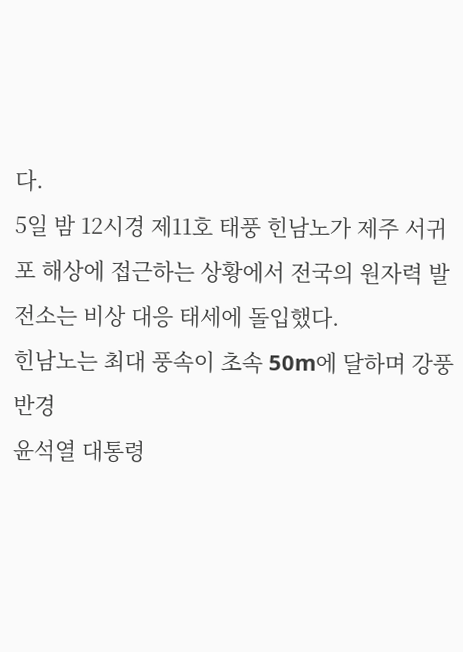다.
5일 밤 12시경 제11호 태풍 힌남노가 제주 서귀포 해상에 접근하는 상황에서 전국의 원자력 발전소는 비상 대응 태세에 돌입했다.
힌남노는 최대 풍속이 초속 50m에 달하며 강풍 반경
윤석열 대통령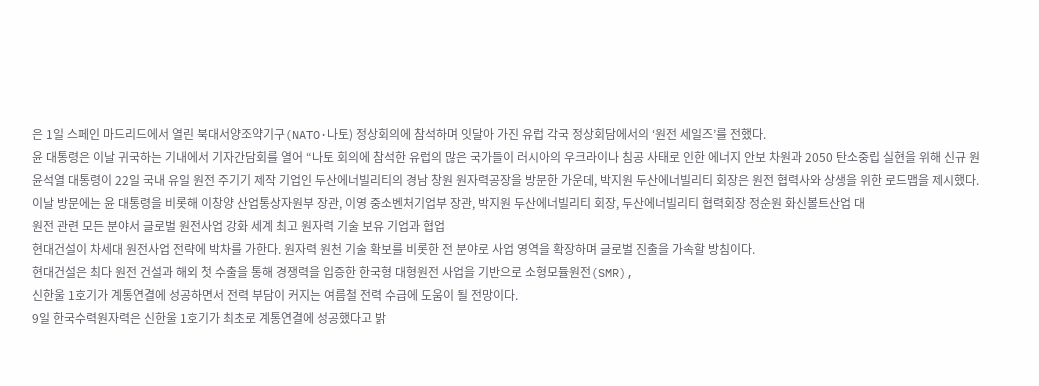은 1일 스페인 마드리드에서 열린 북대서양조약기구(NATO·나토) 정상회의에 참석하며 잇달아 가진 유럽 각국 정상회담에서의 ‘원전 세일즈’를 전했다.
윤 대통령은 이날 귀국하는 기내에서 기자간담회를 열어 “나토 회의에 참석한 유럽의 많은 국가들이 러시아의 우크라이나 침공 사태로 인한 에너지 안보 차원과 2050 탄소중립 실현을 위해 신규 원
윤석열 대통령이 22일 국내 유일 원전 주기기 제작 기업인 두산에너빌리티의 경남 창원 원자력공장을 방문한 가운데, 박지원 두산에너빌리티 회장은 원전 협력사와 상생을 위한 로드맵을 제시했다.
이날 방문에는 윤 대통령을 비롯해 이창양 산업통상자원부 장관, 이영 중소벤처기업부 장관, 박지원 두산에너빌리티 회장, 두산에너빌리티 협력회장 정순원 화신볼트산업 대
원전 관련 모든 분야서 글로벌 원전사업 강화 세계 최고 원자력 기술 보유 기업과 협업
현대건설이 차세대 원전사업 전략에 박차를 가한다. 원자력 원천 기술 확보를 비롯한 전 분야로 사업 영역을 확장하며 글로벌 진출을 가속할 방침이다.
현대건설은 최다 원전 건설과 해외 첫 수출을 통해 경쟁력을 입증한 한국형 대형원전 사업을 기반으로 소형모듈원전(SMR),
신한울 1호기가 계통연결에 성공하면서 전력 부담이 커지는 여름철 전력 수급에 도움이 될 전망이다.
9일 한국수력원자력은 신한울 1호기가 최초로 계통연결에 성공했다고 밝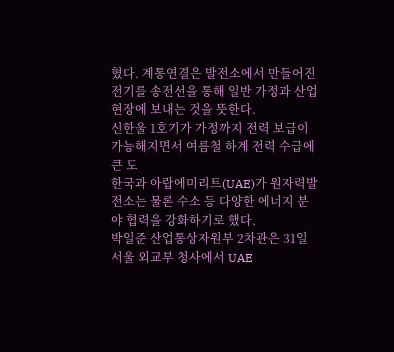혔다. 계통연결은 발전소에서 만들어진 전기를 송전선을 통해 일반 가정과 산업현장에 보내는 것을 뜻한다.
신한울 1호기가 가정까지 전력 보급이 가능해지면서 여름철 하계 전력 수급에 큰 도
한국과 아랍에미리트(UAE)가 원자력발전소는 물론 수소 등 다양한 에너지 분야 협력을 강화하기로 했다.
박일준 산업통상자원부 2차관은 31일 서울 외교부 청사에서 UAE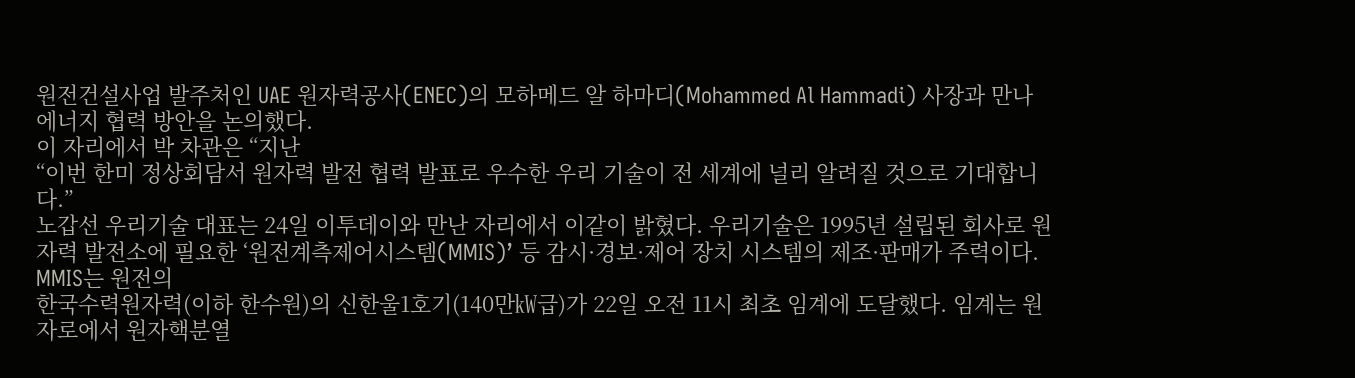원전건설사업 발주처인 UAE 원자력공사(ENEC)의 모하메드 알 하마디(Mohammed Al Hammadi) 사장과 만나 에너지 협력 방안을 논의했다.
이 자리에서 박 차관은 “지난
“이번 한미 정상회담서 원자력 발전 협력 발표로 우수한 우리 기술이 전 세계에 널리 알려질 것으로 기대합니다.”
노갑선 우리기술 대표는 24일 이투데이와 만난 자리에서 이같이 밝혔다. 우리기술은 1995년 설립된 회사로 원자력 발전소에 필요한 ‘원전계측제어시스템(MMIS)’ 등 감시·경보·제어 장치 시스템의 제조·판매가 주력이다. MMIS는 원전의
한국수력원자력(이하 한수원)의 신한울1호기(140만㎾급)가 22일 오전 11시 최초 임계에 도달했다. 임계는 원자로에서 원자핵분열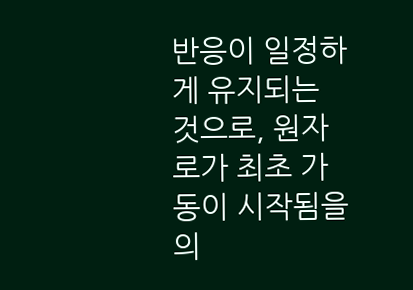반응이 일정하게 유지되는 것으로, 원자로가 최초 가동이 시작됨을 의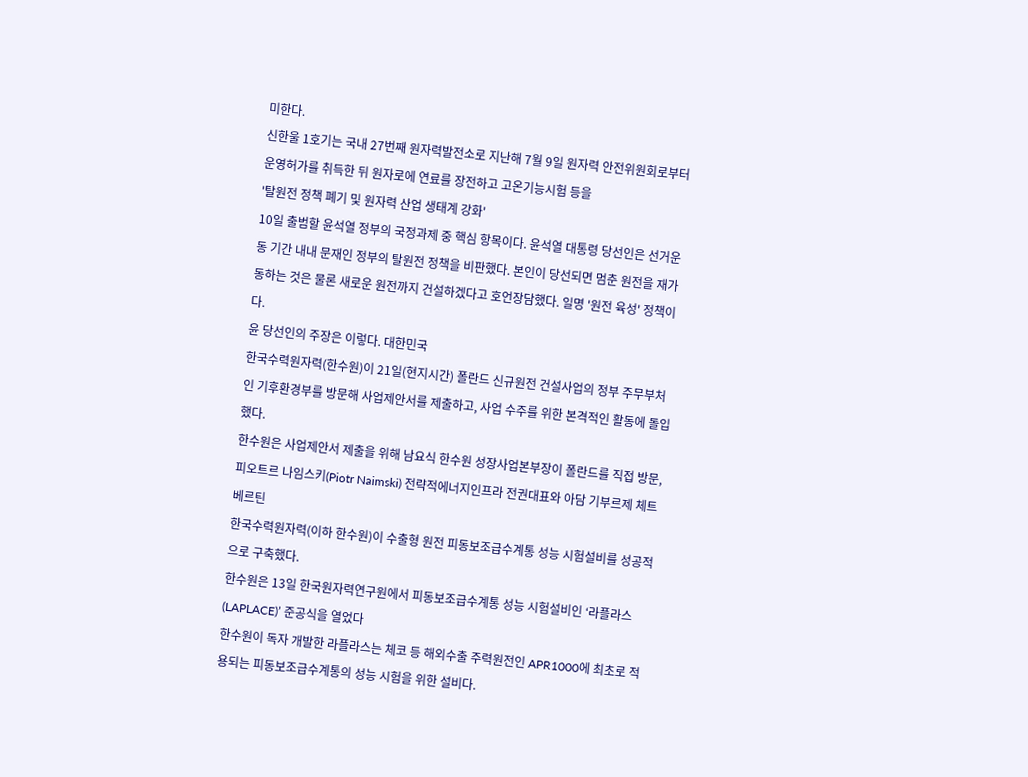미한다.
신한울 1호기는 국내 27번째 원자력발전소로 지난해 7월 9일 원자력 안전위원회로부터 운영허가를 취득한 뒤 원자로에 연료를 장전하고 고온기능시험 등을
'탈원전 정책 폐기 및 원자력 산업 생태계 강화'
10일 출범할 윤석열 정부의 국정과제 중 핵심 항목이다. 윤석열 대통령 당선인은 선거운동 기간 내내 문재인 정부의 탈원전 정책을 비판했다. 본인이 당선되면 멈춘 원전을 재가동하는 것은 물론 새로운 원전까지 건설하겠다고 호언장담했다. 일명 '원전 육성' 정책이다.
윤 당선인의 주장은 이렇다. 대한민국
한국수력원자력(한수원)이 21일(현지시간) 폴란드 신규원전 건설사업의 정부 주무부처인 기후환경부를 방문해 사업제안서를 제출하고, 사업 수주를 위한 본격적인 활동에 돌입했다.
한수원은 사업제안서 제출을 위해 남요식 한수원 성장사업본부장이 폴란드를 직접 방문, 피오트르 나임스키(Piotr Naimski) 전략적에너지인프라 전권대표와 아담 기부르제 체트베르틴
한국수력원자력(이하 한수원)이 수출형 원전 피동보조급수계통 성능 시험설비를 성공적으로 구축했다.
한수원은 13일 한국원자력연구원에서 피동보조급수계통 성능 시험설비인 ‘라플라스(LAPLACE)’ 준공식을 열었다
한수원이 독자 개발한 라플라스는 체코 등 해외수출 주력원전인 APR1000에 최초로 적용되는 피동보조급수계통의 성능 시험을 위한 설비다.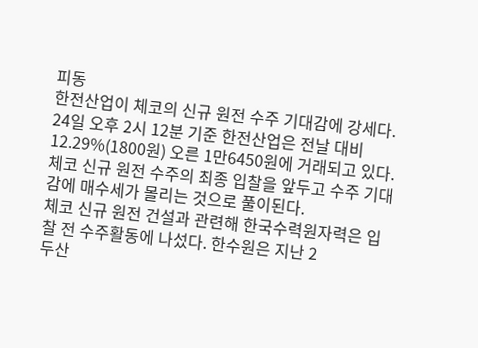피동
한전산업이 체코의 신규 원전 수주 기대감에 강세다.
24일 오후 2시 12분 기준 한전산업은 전날 대비 12.29%(1800원) 오른 1만6450원에 거래되고 있다.
체코 신규 원전 수주의 최종 입찰을 앞두고 수주 기대감에 매수세가 몰리는 것으로 풀이된다.
체코 신규 원전 건설과 관련해 한국수력원자력은 입찰 전 수주활동에 나섰다. 한수원은 지난 2
두산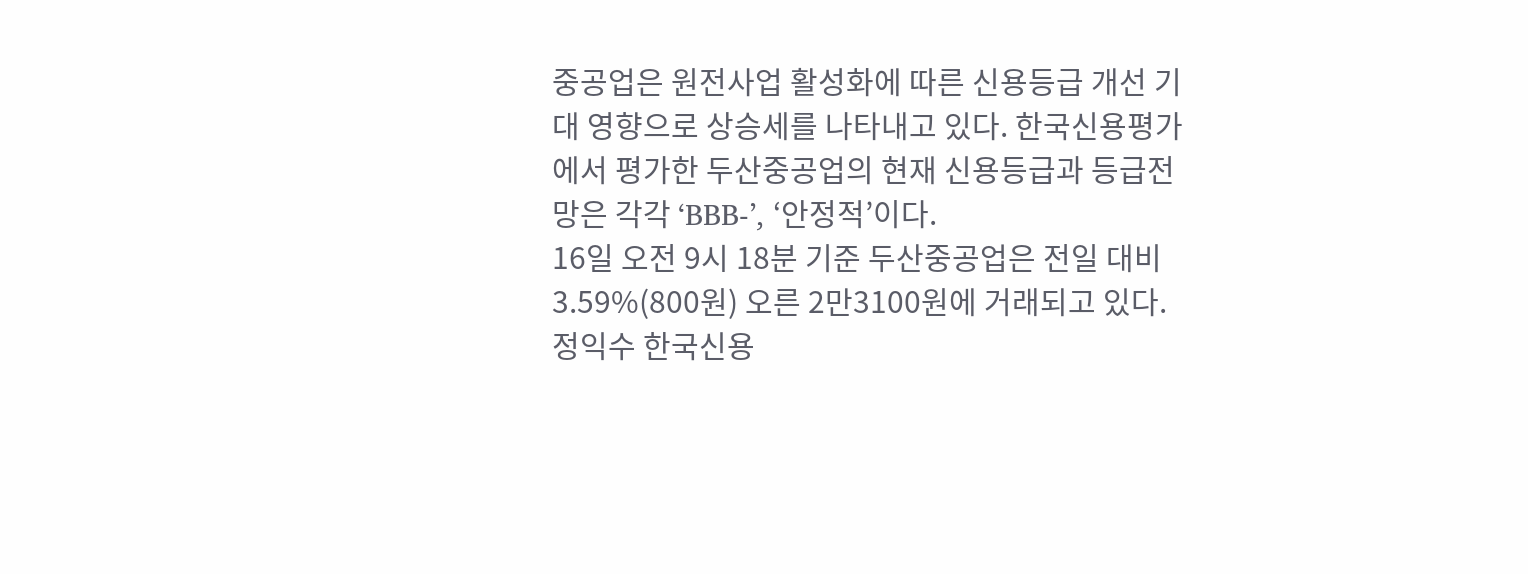중공업은 원전사업 활성화에 따른 신용등급 개선 기대 영향으로 상승세를 나타내고 있다. 한국신용평가에서 평가한 두산중공업의 현재 신용등급과 등급전망은 각각 ‘BBB-’, ‘안정적’이다.
16일 오전 9시 18분 기준 두산중공업은 전일 대비 3.59%(800원) 오른 2만3100원에 거래되고 있다.
정익수 한국신용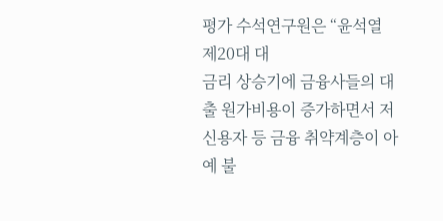평가 수석연구원은 “윤석열 제20대 대
금리 상승기에 금융사들의 대출 원가비용이 증가하면서 저신용자 등 금융 취약계층이 아예 불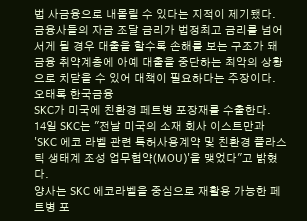법 사금융으로 내몰릴 수 있다는 지적이 제기됐다.
금융사들의 자금 조달 금리가 법정최고 금리를 넘어서게 될 경우 대출을 할수록 손해를 보는 구조가 돼 금융 취약계층에 아예 대출을 중단하는 최악의 상황으로 치닫을 수 있어 대책이 필요하다는 주장이다.
오태록 한국금융
SKC가 미국에 친환경 페트병 포장재를 수출한다.
14일 SKC는 "전날 미국의 소재 회사 이스트만과 'SKC 에코 라벨 관련 특허사용계약 및 친환경 플라스틱 생태계 조성 업무협약(MOU)'을 맺었다"고 밝혔다.
양사는 SKC 에코라벨을 중심으로 재활용 가능한 페트병 포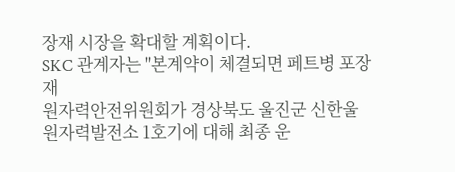장재 시장을 확대할 계획이다.
SKC 관계자는 "본계약이 체결되면 페트병 포장재
원자력안전위원회가 경상북도 울진군 신한울 원자력발전소 1호기에 대해 최종 운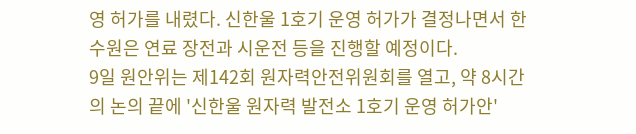영 허가를 내렸다. 신한울 1호기 운영 허가가 결정나면서 한수원은 연료 장전과 시운전 등을 진행할 예정이다.
9일 원안위는 제142회 원자력안전위원회를 열고, 약 8시간의 논의 끝에 '신한울 원자력 발전소 1호기 운영 허가안'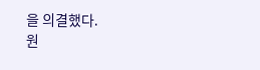을 의결했다.
원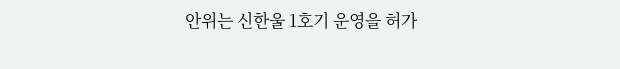안위는 신한울 1호기 운영을 허가